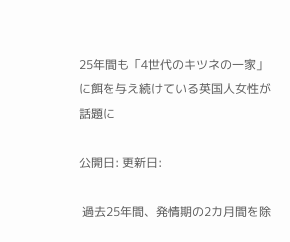25年間も「4世代のキツネの一家」に餌を与え続けている英国人女性が話題に

公開日: 更新日:

 過去25年間、発情期の2カ月間を除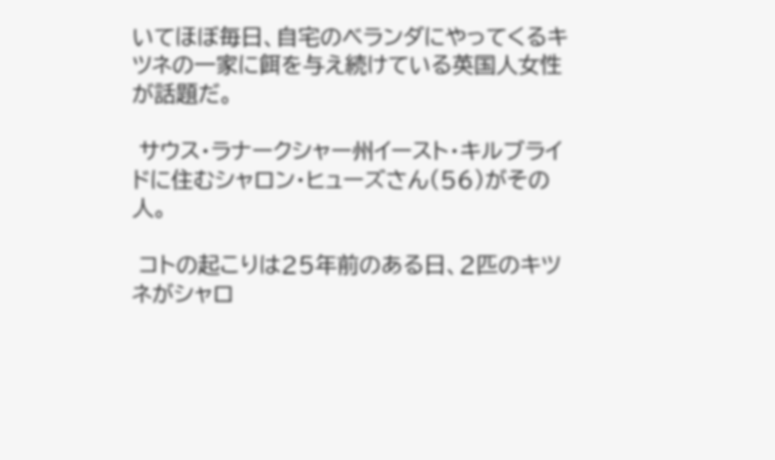いてほぼ毎日、自宅のベランダにやってくるキツネの一家に餌を与え続けている英国人女性が話題だ。

 サウス・ラナークシャー州イースト・キルブライドに住むシャロン・ヒューズさん(56)がその人。

 コトの起こりは25年前のある日、2匹のキツネがシャロ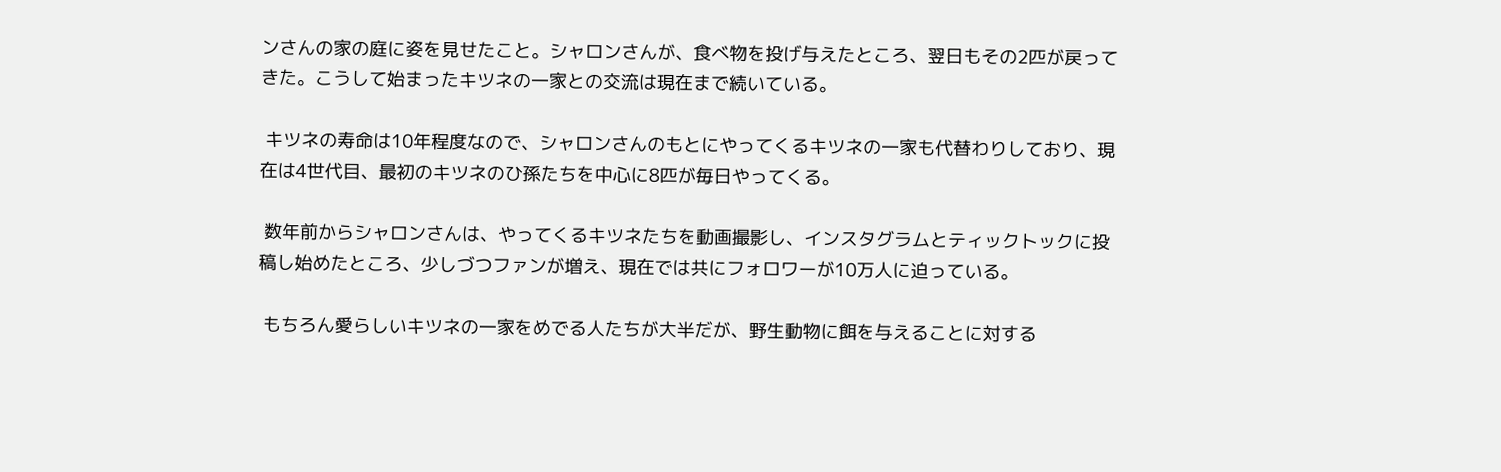ンさんの家の庭に姿を見せたこと。シャロンさんが、食べ物を投げ与えたところ、翌日もその2匹が戻ってきた。こうして始まったキツネの一家との交流は現在まで続いている。

 キツネの寿命は10年程度なので、シャロンさんのもとにやってくるキツネの一家も代替わりしており、現在は4世代目、最初のキツネのひ孫たちを中心に8匹が毎日やってくる。

 数年前からシャロンさんは、やってくるキツネたちを動画撮影し、インスタグラムとティックトックに投稿し始めたところ、少しづつファンが増え、現在では共にフォロワーが10万人に迫っている。

 もちろん愛らしいキツネの一家をめでる人たちが大半だが、野生動物に餌を与えることに対する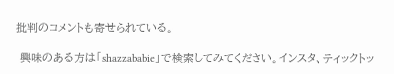批判のコメントも寄せられている。

 興味のある方は「shazzababie」で検索してみてください。インスタ、ティックトッ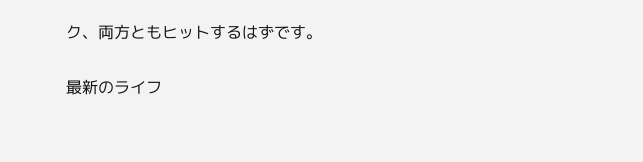ク、両方ともヒットするはずです。

最新のライフ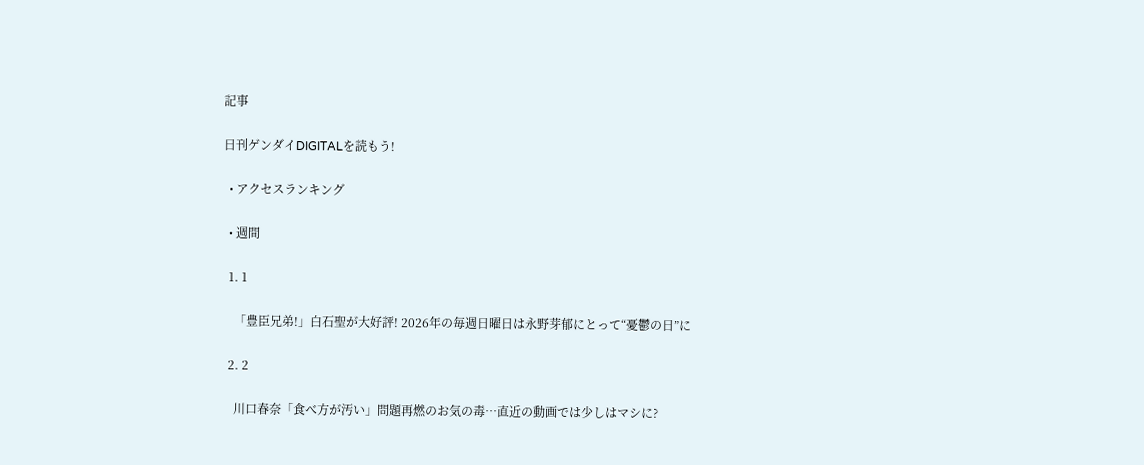記事

日刊ゲンダイDIGITALを読もう!

  • アクセスランキング

  • 週間

  1. 1

    「豊臣兄弟!」白石聖が大好評! 2026年の毎週日曜日は永野芽郁にとって“憂鬱の日”に

  2. 2

    川口春奈「食べ方が汚い」問題再燃のお気の毒…直近の動画では少しはマシに?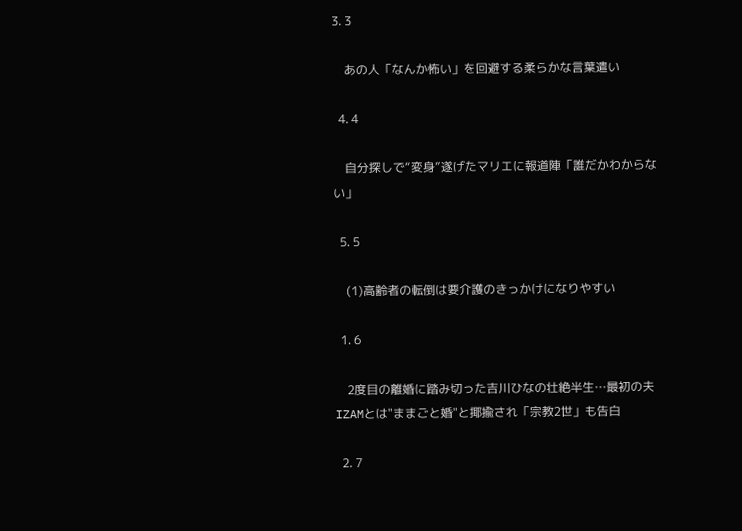3. 3

    あの人「なんか怖い」を回避する柔らかな言葉遣い

  4. 4

    自分探しで“変身”遂げたマリエに報道陣「誰だかわからない」

  5. 5

    (1)高齢者の転倒は要介護のきっかけになりやすい

  1. 6

    2度目の離婚に踏み切った吉川ひなの壮絶半生…最初の夫IZAMとは"ままごと婚"と揶揄され「宗教2世」も告白

  2. 7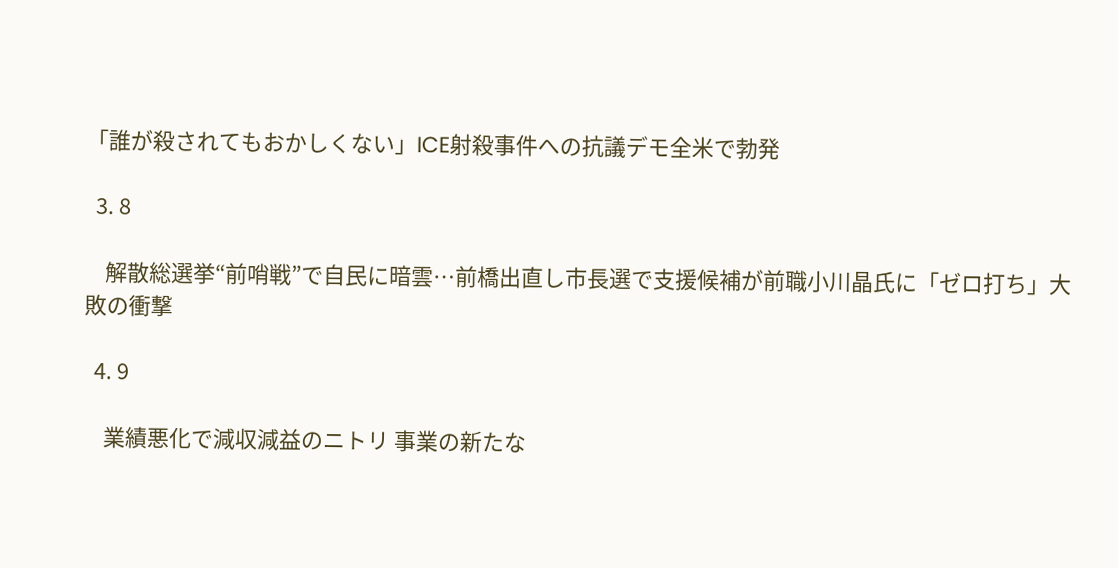「誰が殺されてもおかしくない」ICE射殺事件への抗議デモ全米で勃発

  3. 8

    解散総選挙“前哨戦”で自民に暗雲…前橋出直し市長選で支援候補が前職小川晶氏に「ゼロ打ち」大敗の衝撃

  4. 9

    業績悪化で減収減益のニトリ 事業の新たな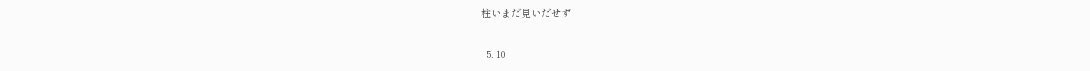柱いまだ見いだせず

  5. 10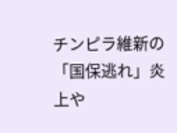チンピラ維新の「国保逃れ」炎上や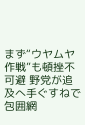まず“ウヤムヤ作戦”も頓挫不可避 野党が追及へ手ぐすねで包囲網